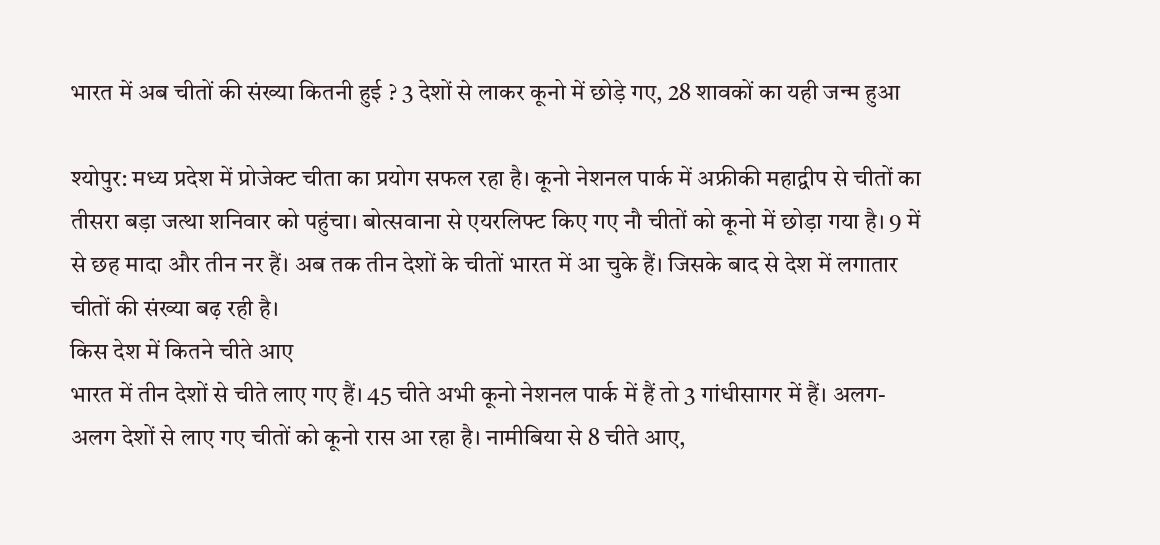भारत में अब चीतों की संख्या कितनी हुई ? 3 देशों से लाकर कूनो में छोड़े गए, 28 शावकों का यही जन्म हुआ

श्योपुर: मध्य प्रदेश में प्रोजेक्ट चीता का प्रयोग सफल रहा है। कूनो नेशनल पार्क में अफ्रीकी महाद्वीप से चीतों का तीसरा बड़ा जत्था शनिवार को पहुंचा। बोत्सवाना से एयरलिफ्ट किए गए नौ चीतों को कूनो में छोड़ा गया है। 9 में से छह मादा और तीन नर हैं। अब तक तीन देशों के चीतों भारत में आ चुके हैं। जिसके बाद से देश में लगातार चीतों की संख्या बढ़ रही है।
किस देश में कितने चीते आए
भारत में तीन देशों से चीते लाए गए हैं। 45 चीते अभी कूनो नेशनल पार्क में हैं तो 3 गांधीसागर में हैं। अलग-अलग देशों से लाए गए चीतों को कूनो रास आ रहा है। नामीबिया से 8 चीते आए,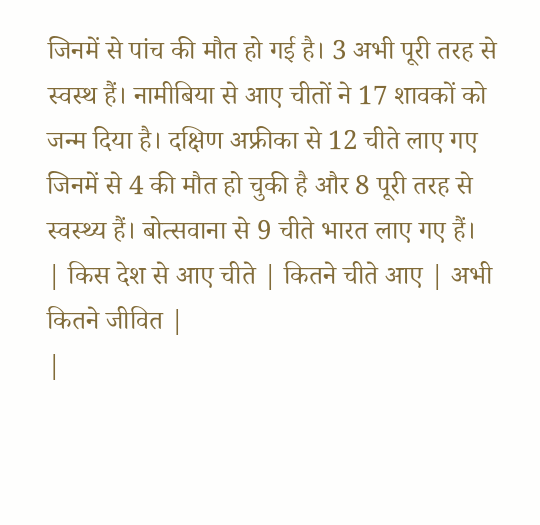जिनमें से पांच की मौत हो गई है। 3 अभी पूरी तरह से स्वस्थ हैं। नामीबिया से आए चीतों ने 17 शावकों को जन्म दिया है। दक्षिण अफ्रीका से 12 चीते लाए गए जिनमें से 4 की मौत हो चुकी है और 8 पूरी तरह से स्वस्थ्य हैं। बोत्सवाना से 9 चीते भारत लाए गए हैं।
| किस देश से आए चीते | कितने चीते आए | अभी कितने जीवित |
|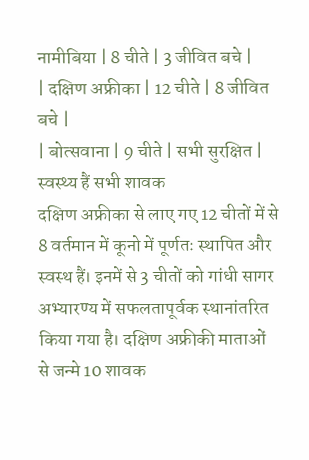नामीबिया | 8 चीते | 3 जीवित बचे |
| दक्षिण अफ्रीका | 12 चीते | 8 जीवित बचे |
| बोत्सवाना | 9 चीते | सभी सुरक्षित |
स्वस्थ्य हैं सभी शावक
दक्षिण अफ्रीका से लाए गए 12 चीतों में से 8 वर्तमान में कूनो में पूर्णतः स्थापित और स्वस्थ हैं। इनमें से 3 चीतों को गांधी सागर अभ्यारण्य में सफलतापूर्वक स्थानांतरित किया गया है। दक्षिण अफ्रीकी माताओं से जन्मे 10 शावक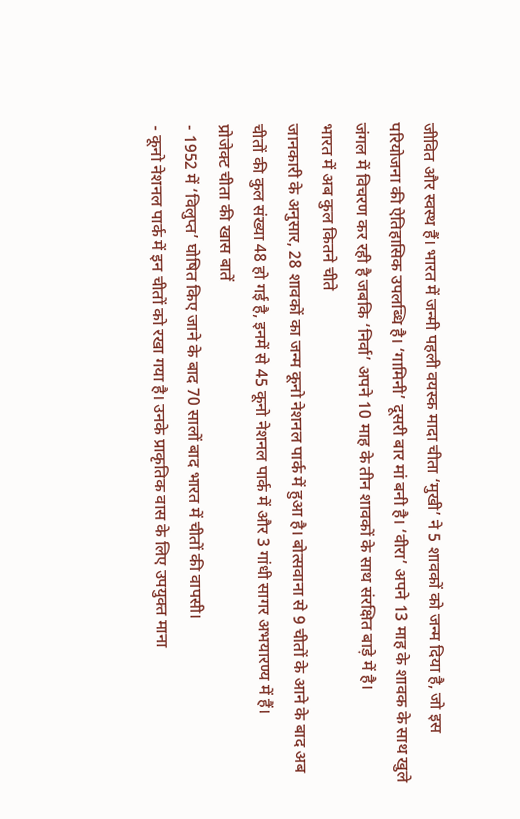जीवित और स्वस्थ हैं। भारत में जन्मी पहली वयस्क मादा चीता ‘मुखी’ ने 5 शावकों को जन्म दिया है, जो इस परियोजना की ऐतिहासिक उपलब्धि है। ‘गामिनी’ दूसरी बार मां बनी है। ‘वीरा’ अपने 13 माह के शावक के साथ खुले जंगल में विचरण कर रही है जबकि ‘निर्वा’ अपने 10 माह के तीन शावकों के साथ संरक्षित बाड़े में है।
भारत में अब कुल कितने चीते
जानकारी के अनुसार, 28 शावकों का जन्म कूनो नेशनल पार्क में हुआ है। बोत्सवाना से 9 चीतों के आने के बाद अब चीतों की कुल संख्या 48 हो गई है, इनमें से 45 कूनो नेशनल पार्क में और 3 गांधी सागर अभयारण्य में हैं।
प्रोजेक्ट चीता की खास बातें
- 1952 में ‘विलुप्त’ घोषित किए जाने के बाद 70 सालों बाद भारत में चीतों की वापसी।
- कूनो नेशनल पार्क में इन चीतों को रखा गया है। उनके प्राकृतिक वास के लिए उपयुक्त माना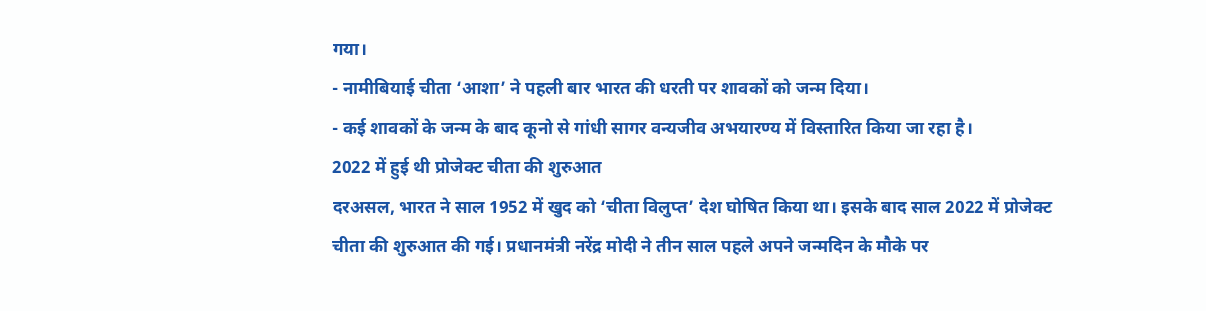गया।
- नामीबियाई चीता ‘आशा’ ने पहली बार भारत की धरती पर शावकों को जन्म दिया।
- कई शावकों के जन्म के बाद कूनो से गांधी सागर वन्यजीव अभयारण्य में विस्तारित किया जा रहा है।
2022 में हुई थी प्रोजेक्ट चीता की शुरुआत
दरअसल, भारत ने साल 1952 में खुद को ‘चीता विलुप्त’ देश घोषित किया था। इसके बाद साल 2022 में प्रोजेक्ट चीता की शुरुआत की गई। प्रधानमंत्री नरेंद्र मोदी ने तीन साल पहले अपने जन्मदिन के मौके पर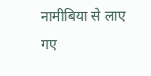नामीबिया से लाए गए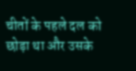चीतों के पहले दल को छोड़ा था और उसके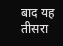बाद यह तीसरा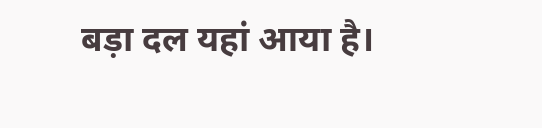बड़ा दल यहां आया है।